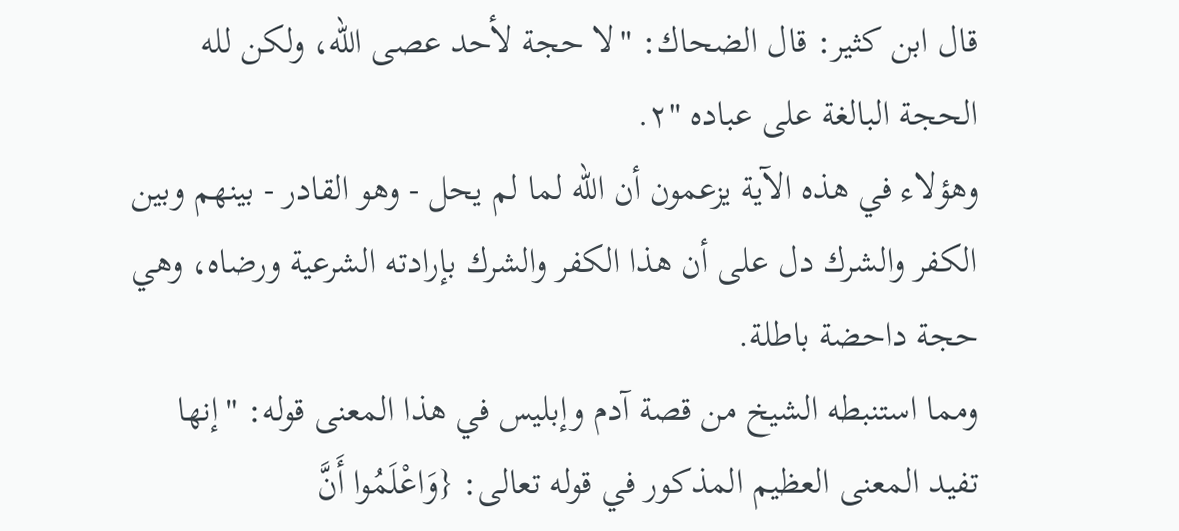قال ابن كثير: قال الضحاك: "لا حجة لأحد عصى الله، ولكن لله الحجة البالغة على عباده "٢.
وهؤلاء في هذه الآية يزعمون أن الله لما لم يحل - وهو القادر - بينهم وبين الكفر والشرك دل على أن هذا الكفر والشرك بإرادته الشرعية ورضاه، وهي حجة داحضة باطلة.
ومما استنبطه الشيخ من قصة آدم وإبليس في هذا المعنى قوله: "إنها تفيد المعنى العظيم المذكور في قوله تعالى: {وَاعْلَمُوا أَنَّ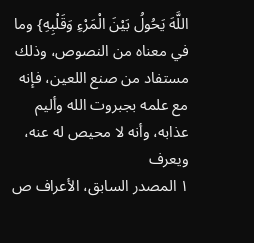اللَّهَ يَحُولُ بَيْنَ الْمَرْءِ وَقَلْبِهِ} وما في معناه من النصوص، وذلك مستفاد من صنع اللعين، فإنه مع علمه بجبروت الله وأليم عذابه، وأنه لا محيص له عنه، ويعرف
١ المصدر السابق، الأعراف ص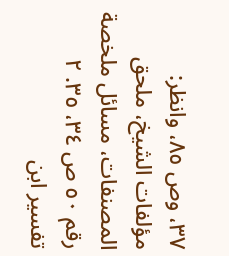٣٧، وص ٨٥، وانظر: مؤلفات الشيخ، ملحق المصنفات، مسائل ملخصة رقم ٥٠ ص ٣٤، ٣٥. ٢ تفسير ابن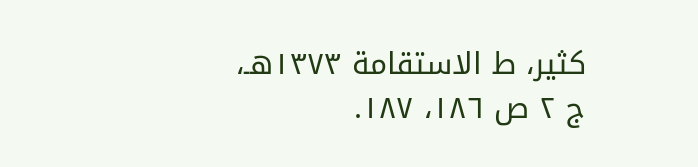كثير، ط الاستقامة ١٣٧٣هـ، ج ٢ ص ١٨٦، ١٨٧.